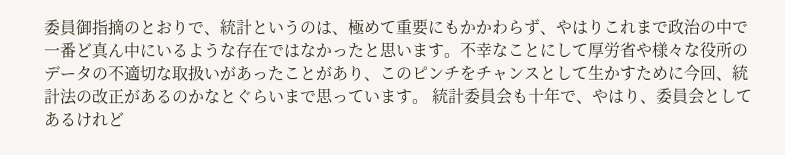委員御指摘のとおりで、統計というのは、極めて重要にもかかわらず、やはりこれまで政治の中で一番ど真ん中にいるような存在ではなかったと思います。不幸なことにして厚労省や様々な役所のデータの不適切な取扱いがあったことがあり、このピンチをチャンスとして生かすために今回、統計法の改正があるのかなとぐらいまで思っています。 統計委員会も十年で、やはり、委員会としてあるけれど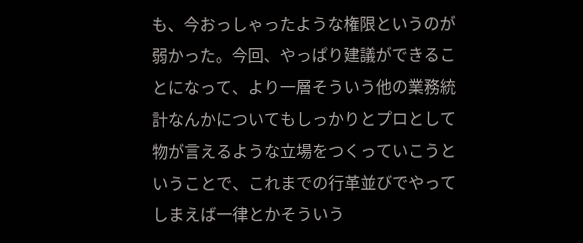も、今おっしゃったような権限というのが弱かった。今回、やっぱり建議ができることになって、より一層そういう他の業務統計なんかについてもしっかりとプロとして物が言えるような立場をつくっていこうということで、これまでの行革並びでやってしまえば一律とかそういう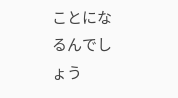ことになるんでしょう